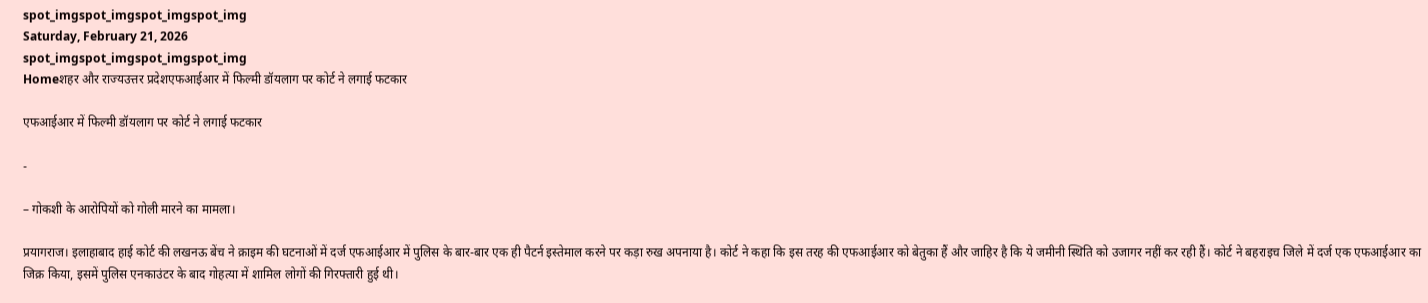spot_imgspot_imgspot_imgspot_img
Saturday, February 21, 2026
spot_imgspot_imgspot_imgspot_img
Homeशहर और राज्यउत्तर प्रदेशएफआईआर में फिल्मी डॉयलाग पर कोर्ट ने लगाई फटकार

एफआईआर में फिल्मी डॉयलाग पर कोर्ट ने लगाई फटकार

-

– गोकशी के आरोपियों को गोली मारने का मामला।

प्रयागराज। इलाहाबाद हाई कोर्ट की लखनऊ बेंच ने क्राइम की घटनाओं में दर्ज एफआईआर में पुलिस के बार-बार एक ही पैटर्न इस्तेमाल करने पर कड़ा रुख अपनाया है। कोर्ट ने कहा कि इस तरह की एफआईआर को बेतुका हैं और जाहिर है कि ये जमीनी स्थिति को उजागर नहीं कर रही हैं। कोर्ट ने बहराइच जिले में दर्ज एक एफआईआर का जिक्र किया, इसमें पुलिस एनकाउंटर के बाद गोहत्या में शामिल लोगों की गिरफ्तारी हुई थी।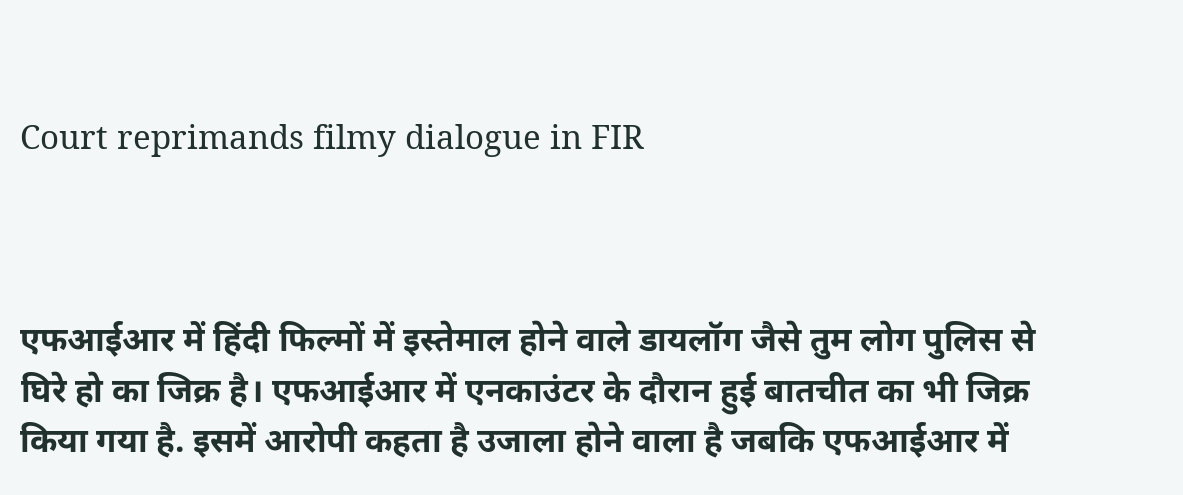Court reprimands filmy dialogue in FIR



एफआईआर में हिंदी फिल्मों में इस्तेमाल होने वाले डायलॉग जैसे तुम लोग पुलिस से घिरे हो का जिक्र है। एफआईआर में एनकाउंटर के दौरान हुई बातचीत का भी जिक्र किया गया है. इसमें आरोपी कहता है उजाला होने वाला है जबकि एफआईआर में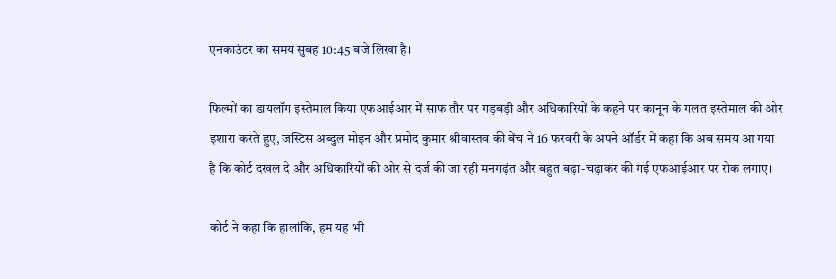एनकाउंटर का समय सुबह 10:45 बजे लिखा है।

फिल्मों का डायलॉग इस्तेमाल किया एफआईआर में साफ तौर पर गड़बड़ी और अधिकारियों के कहने पर कानून के गलत इस्तेमाल की ओर इशारा करते हुए, जस्टिस अब्दुल मोइन और प्रमोद कुमार श्रीवास्तव की बेंच ने 16 फरवरी के अपने ऑर्डर में कहा कि अब समय आ गया है कि कोर्ट दखल दे और अधिकारियों की ओर से दर्ज की जा रही मनगढ़ंत और बहुत बढ़ा-चढ़ाकर की गई एफआईआर पर रोक लगाए।

कोर्ट ने कहा कि हालांकि, हम यह भी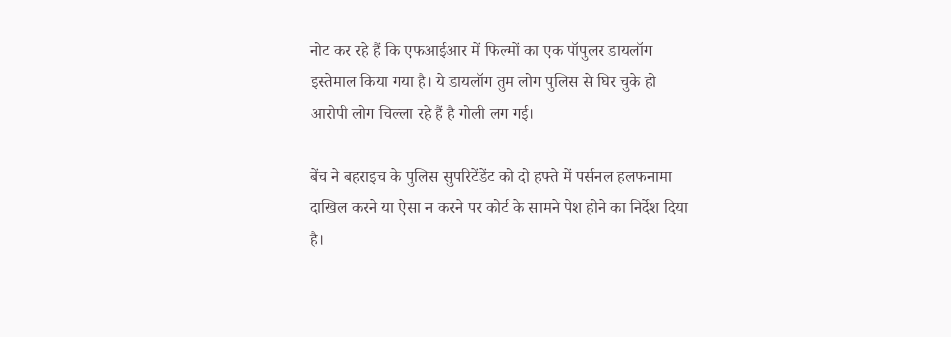नोट कर रहे हैं कि एफआईआर में फिल्मों का एक पॉपुलर डायलॉग इस्तेमाल किया गया है। ये डायलॉग तुम लोग पुलिस से घिर चुके हो आरोपी लोग चिल्ला रहे हैं है गोली लग गई।

बेंच ने बहराइच के पुलिस सुपरिटेंडेंट को दो हफ्ते में पर्सनल हलफनामा दाखिल करने या ऐसा न करने पर कोर्ट के सामने पेश होने का निर्देश दिया है।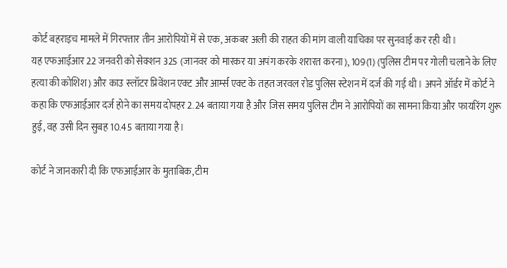कोर्ट बहराइच मामले में गिरफ्तार तीन आरोपियों में से एक, अकबर अली की राहत की मांग वाली याचिका पर सुनवाई कर रही थी।
यह एफआईआर 22 जनवरी को सेक्शन 325 (जानवर को मारकर या अपंग करके शरारत करना), 109(1) (पुलिस टीम पर गोली चलाने के लिए हत्या की कोशिश) और काउ स्लॉटर प्रिवेंशन एक्ट और आर्म्स एक्ट के तहत जरवल रोड पुलिस स्टेशन में दर्ज की गई थी। अपने ऑर्डर में कोर्ट ने कहा कि एफआईआर दर्ज होने का समय दोपहर 2.24 बताया गया है और जिस समय पुलिस टीम ने आरोपियों का सामना किया और फायरिंग शुरू हुई, वह उसी दिन सुबह 10.45 बताया गया है।

कोर्ट ने जानकारी दी कि एफआईआर के मुताबिक, टीम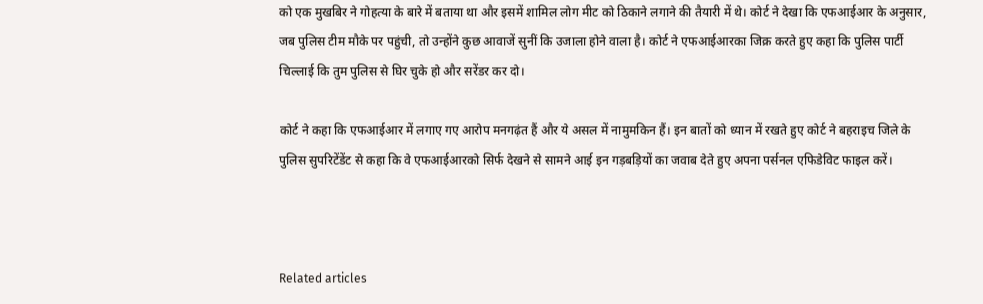को एक मुखबिर ने गोहत्या के बारे में बताया था और इसमें शामिल लोग मीट को ठिकाने लगाने की तैयारी में थे। कोर्ट ने देखा कि एफआईआर के अनुसार, जब पुलिस टीम मौके पर पहुंची, तो उन्होंने कुछ आवाजें सुनीं कि उजाला होने वाला है। कोर्ट ने एफआईआरका जिक्र करते हुए कहा कि पुलिस पार्टी चिल्लाई कि तुम पुलिस से घिर चुके हो और सरेंडर कर दो।

कोर्ट ने कहा कि एफआईआर में लगाए गए आरोप मनगढ़ंत हैं और ये असल में नामुमकिन हैं। इन बातों को ध्यान में रखते हुए कोर्ट ने बहराइच जिले के पुलिस सुपरिटेंडेंट से कहा कि वे एफआईआरको सिर्फ देखने से सामने आई इन गड़बड़ियों का जवाब देते हुए अपना पर्सनल एफिडेविट फाइल करें।



Related articles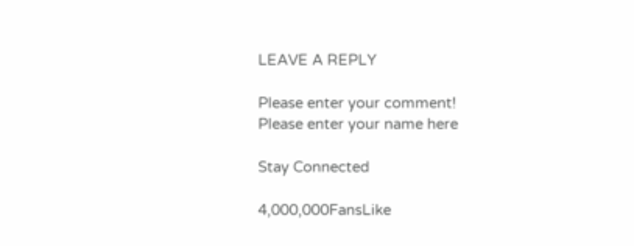LEAVE A REPLY

Please enter your comment!
Please enter your name here

Stay Connected

4,000,000FansLike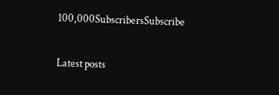100,000SubscribersSubscribe

Latest posts